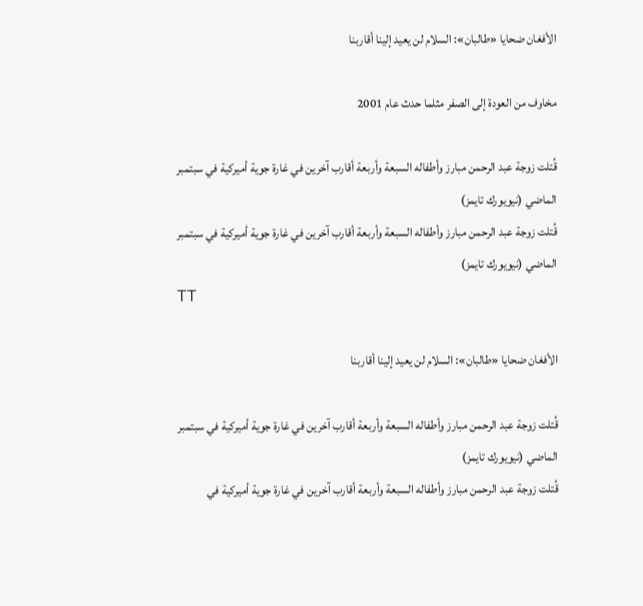الأفغان ضحايا «طالبان»: السلام لن يعيد إلينا أقاربنا

مخاوف من العودة إلى الصفر مثلما حدث عام 2001

قُتلت زوجة عبد الرحمن مبارز وأطفاله السبعة وأربعة أقارب آخرين في غارة جوية أميركية في سبتمبر الماضي (نيويورك تايمز)
قُتلت زوجة عبد الرحمن مبارز وأطفاله السبعة وأربعة أقارب آخرين في غارة جوية أميركية في سبتمبر الماضي (نيويورك تايمز)
TT

الأفغان ضحايا «طالبان»: السلام لن يعيد إلينا أقاربنا

قُتلت زوجة عبد الرحمن مبارز وأطفاله السبعة وأربعة أقارب آخرين في غارة جوية أميركية في سبتمبر الماضي (نيويورك تايمز)
قُتلت زوجة عبد الرحمن مبارز وأطفاله السبعة وأربعة أقارب آخرين في غارة جوية أميركية في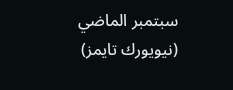سبتمبر الماضي (نيويورك تايمز)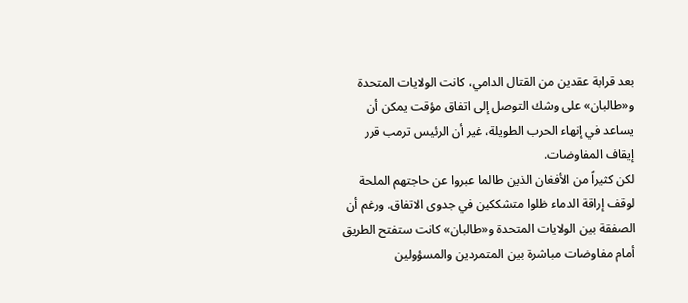بعد قرابة عقدين من القتال الدامي، كانت الولايات المتحدة و«طالبان» على وشك التوصل إلى اتفاق مؤقت يمكن أن يساعد في إنهاء الحرب الطويلة، غير أن الرئيس ترمب قرر إيقاف المفاوضات.
لكن كثيراً من الأفغان الذين طالما عبروا عن حاجتهم الملحة لوقف إراقة الدماء ظلوا متشككين في جدوى الاتفاق. ورغم أن الصفقة بين الولايات المتحدة و«طالبان» كانت ستفتح الطريق أمام مفاوضات مباشرة بين المتمردين والمسؤولين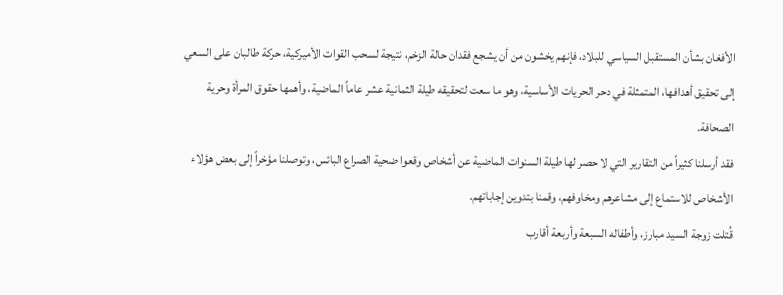الأفغان بشأن المستقبل السياسي للبلاد، فإنهم يخشون من أن يشجع فقدان حالة الزخم، نتيجة لسحب القوات الأميركية، حركة طالبان على السعي إلى تحقيق أهدافها، المتمثلة في دحر الحريات الأساسية، وهو ما سعت لتحقيقه طيلة الثمانية عشر عاماً الماضية، وأهمها حقوق المرأة وحرية الصحافة.
فقد أرسلنا كثيراً من التقارير التي لا حصر لها طيلة السنوات الماضية عن أشخاص وقعوا ضحية الصراع البائس، وتوصلنا مؤخراً إلى بعض هؤلاء الأشخاص للاستماع إلى مشاعرهم ومخاوفهم، وقمنا بتدوين إجاباتهم.
قُتلت زوجة السيد مبارز، وأطفاله السبعة وأربعة أقارب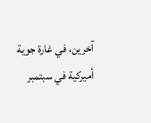آخرين، في غارة جوية أميركية في سبتمبر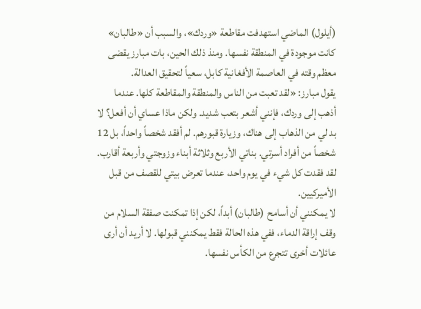(أيلول) الماضي استهدفت مقاطعة «وردك»، والسبب أن «طالبان» كانت موجودة في المنطقة نفسها. ومنذ ذلك الحين، بات مبارز يقضى معظم وقته في العاصمة الأفغانية كابل، سعياً لتحقيق العدالة.
يقول مبارز: «لقد تعبت من الناس والمنطقة والمقاطعة كلها. عندما أذهب إلى وردك، فإنني أشعر بتعب شديد. ولكن ماذا عساي أن أفعل؟ لا بد لي من الذهاب إلى هناك، وزيارة قبورهم. لم أفقد شخصاً واحداً، بل 12 شخصاً من أفراد أسرتي. بناتي الأربع وثلاثة أبناء وزوجتي وأربعة أقارب. لقد فقدت كل شيء في يوم واحد، عندما تعرض بيتي للقصف من قبل الأميركيين.
لا يمكنني أن أسامح (طالبان) أبداً، لكن إذا تمكنت صفقة السلام من وقف إراقة الدماء، ففي هذه الحالة فقط يمكنني قبولها. لا أريد أن أرى عائلات أخرى تتجرع من الكأس نفسها.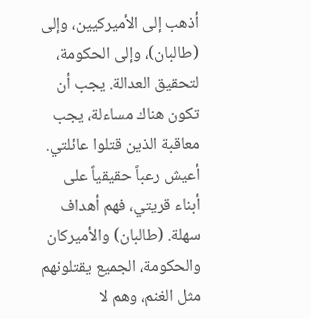أذهب إلى الأميركيين، وإلى (طالبان)، وإلى الحكومة، لتحقيق العدالة. يجب أن تكون هناك مساءلة، يجب معاقبة الذين قتلوا عائلتي. أعيش رعباً حقيقياً على أبناء قريتي، فهم أهداف سهلة. (طالبان) والأميركان والحكومة، الجميع يقتلونهم مثل الغنم، وهم لا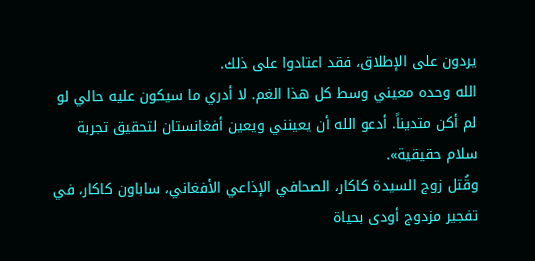يردون على الإطلاق، فقد اعتادوا على ذلك.
الله وحده معيني وسط كل هذا الغم. لا أدري ما سيكون عليه حالي لو لم أكن متديناً. أدعو الله أن يعينني ويعين أفغانستان لتحقيق تجربة سلام حقيقية».
وقُتل زوج السيدة كاكار، الصحافي الإذاعي الأفغاني، ساباون كاكار، في تفجير مزدوج أودى بحياة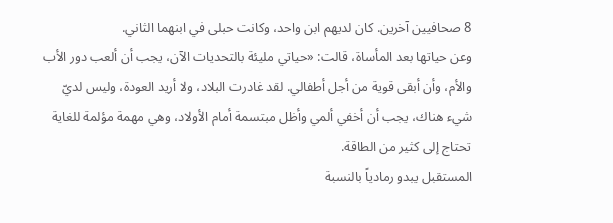8 صحافيين آخرين. كان لديهم ابن واحد، وكانت حبلى في ابنهما الثاني.
وعن حياتها بعد المأساة، قالت: «حياتي مليئة بالتحديات الآن، يجب أن ألعب دور الأب والأم، وأن أبقى قوية من أجل أطفالي. لقد غادرت البلاد، ولا أريد العودة، وليس لديّ شيء هناك، يجب أن أخفي ألمي وأظل مبتسمة أمام الأولاد، وهي مهمة مؤلمة للغاية تحتاج إلى كثير من الطاقة.
المستقبل يبدو رمادياً بالنسبة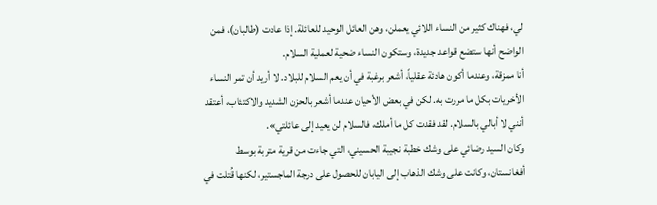لي، فهناك كثير من النساء اللائي يعملن، وهن العائل الوحيد للعائلة. إذا عادت (طالبان)، فمن الواضح أنها ستضع قواعد جديدة، وستكون النساء ضحية لعملية السلام.
أنا ممزقة، وعندما أكون هادئة عقلياً، أشعر برغبة في أن يعم السلام للبلاد. لا أريد أن تمر النساء الأخريات بكل ما مررت به. لكن في بعض الأحيان عندما أشعر بالحزن الشديد والاكتئاب، أعتقد أنني لا أبالي بالسلام. لقد فقدت كل ما أملك، فالسلام لن يعيد إلى عائلتي».
وكان السيد رضائي على وشك خطبة نجيبة الحسيني، التي جاءت من قرية متربة بوسط أفغانستان، وكانت على وشك الذهاب إلى اليابان للحصول على درجة الماجستير، لكنها قُتلت في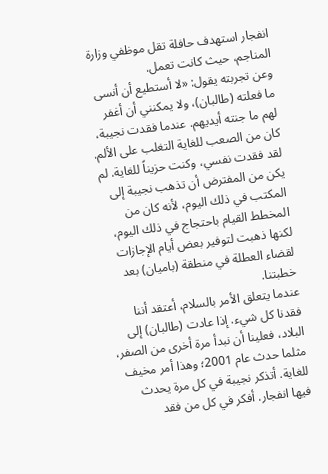انفجار استهدف حافلة تقل موظفي وزارة المناجم، حيث كانت تعمل.
وعن تجربته يقول: «لا أستطيع أن أنسى ما فعلته (طالبان)، ولا يمكنني أن أغفر لهم ما جنته أيديهم. عندما فقدت نجيبة، كان من الصعب للغاية التغلب على الألم. لقد فقدت نفسي، وكنت حزيناً للغاية. لم يكن من المفترض أن تذهب نجيبة إلى المكتب في ذلك اليوم، لأنه كان من المخطط القيام باحتجاج في ذلك اليوم، لكنها ذهبت لتوفير بعض أيام الإجازات لقضاء العطلة في منطقة (باميان) بعد خطبتنا.
عندما يتعلق الأمر بالسلام، أعتقد أننا فقدنا كل شيء. إذا عادت (طالبان) إلى البلاد، فعلينا أن نبدأ مرة أخرى من الصفر، مثلما حدث عام 2001؛ وهذا أمر مخيف للغاية. أتذكر نجيبة في كل مرة يحدث فيها انفجار. أفكر في كل من فقد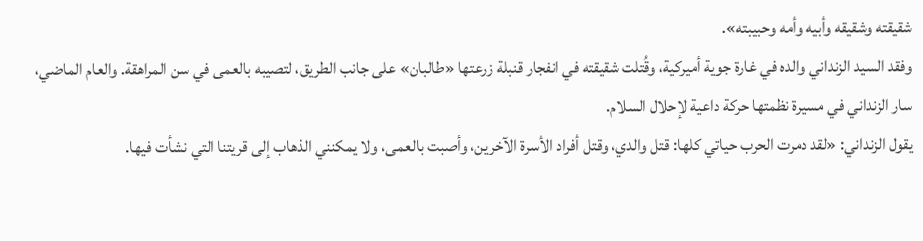شقيقته وشقيقه وأبيه وأمه وحبيبته».
وفقد السيد الزنداني والده في غارة جوية أميركية، وقُتلت شقيقته في انفجار قنبلة زرعتها «طالبان» على جانب الطريق، لتصيبه بالعمى في سن المراهقة. والعام الماضي، سار الزنداني في مسيرة نظمتها حركة داعية لإحلال السلام.
يقول الزنداني: «لقد دمرت الحرب حياتي كلها: قتل والدي، وقتل أفراد الأسرة الآخرين، وأصبت بالعمى، ولا يمكنني الذهاب إلى قريتنا التي نشأت فيها.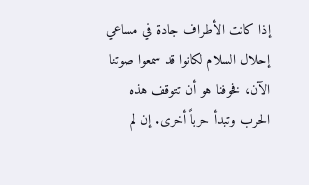إذا كانت الأطراف جادة في مساعي إحلال السلام لكانوا قد سمعوا صوتنا الآن، فخوفنا هو أن تتوقف هذه الحرب وتبدأ حرباً أخرى. إن لم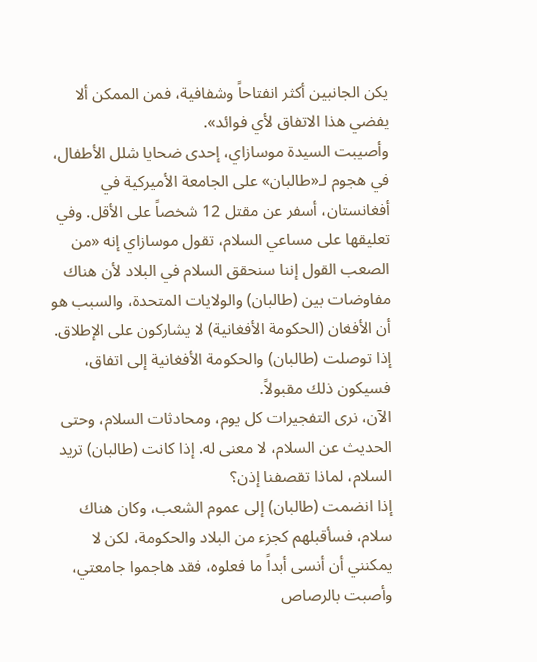يكن الجانبين أكثر انفتاحاً وشفافية، فمن الممكن ألا يفضي هذا الاتفاق لأي فوائد».
وأصيبت السيدة موسازاي، إحدى ضحايا شلل الأطفال، في هجوم لـ«طالبان» على الجامعة الأميركية في أفغانستان، أسفر عن مقتل 12 شخصاً على الأقل. وفي تعليقها على مساعي السلام، تقول موسازاي إنه «من الصعب القول إننا سنحقق السلام في البلاد لأن هناك مفاوضات بين (طالبان) والولايات المتحدة، والسبب هو أن الأفغان (الحكومة الأفغانية) لا يشاركون على الإطلاق. إذا توصلت (طالبان) والحكومة الأفغانية إلى اتفاق، فسيكون ذلك مقبولاً.
الآن، نرى التفجيرات كل يوم، ومحادثات السلام، وحتى الحديث عن السلام، لا معنى له. إذا كانت (طالبان) تريد السلام، لماذا تقصفنا إذن؟
إذا انضمت (طالبان) إلى عموم الشعب، وكان هناك سلام، فسأقبلهم كجزء من البلاد والحكومة، لكن لا يمكنني أن أنسى أبداً ما فعلوه، فقد هاجموا جامعتي، وأصبت بالرصاص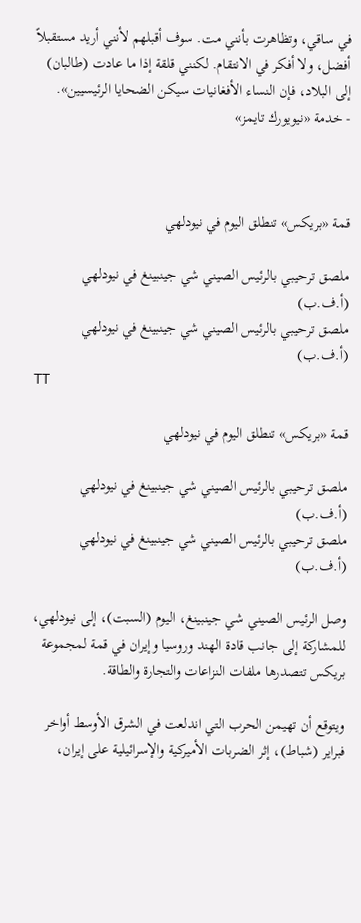في ساقي، وتظاهرت بأنني مت. سوف أقبلهم لأنني أريد مستقبلاً أفضل، ولا أفكر في الانتقام. لكنني قلقة إذا ما عادت (طالبان) إلى البلاد، فإن النساء الأفغانيات سيكن الضحايا الرئيسيين».
- خدمة «نيويورك تايمز»



قمة «بريكس» تنطلق اليوم في نيودلهي

ملصق ترحيبي بالرئيس الصيني شي جينبينغ في نيودلهي (أ.ف.ب)
ملصق ترحيبي بالرئيس الصيني شي جينبينغ في نيودلهي (أ.ف.ب)
TT

قمة «بريكس» تنطلق اليوم في نيودلهي

ملصق ترحيبي بالرئيس الصيني شي جينبينغ في نيودلهي (أ.ف.ب)
ملصق ترحيبي بالرئيس الصيني شي جينبينغ في نيودلهي (أ.ف.ب)

وصل الرئيس الصيني شي جينبينغ، اليوم (السبت)، إلى نيودلهي، للمشاركة إلى جانب قادة الهند وروسيا وإيران في قمة لمجموعة بريكس تتصدرها ملفات النزاعات والتجارة والطاقة.

ويتوقع أن تهيمن الحرب التي اندلعت في الشرق الأوسط أواخر فبراير (شباط)، إثر الضربات الأميركية والإسرائيلية على إيران،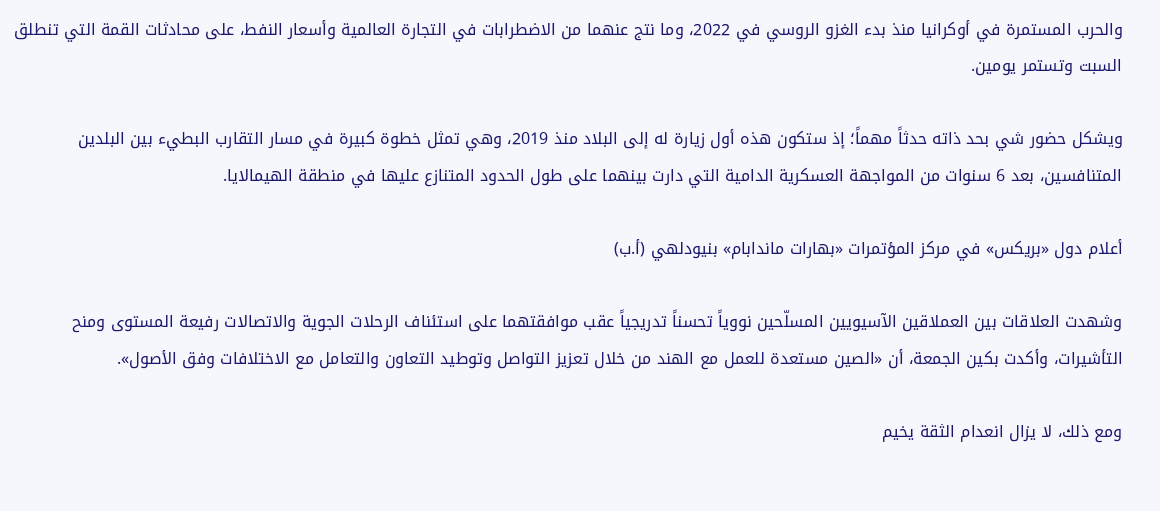والحرب المستمرة في أوكرانيا منذ بدء الغزو الروسي في 2022، وما نتج عنهما من الاضطرابات في التجارة العالمية وأسعار النفط، على محادثات القمة التي تنطلق السبت وتستمر يومين.

ويشكل حضور شي بحد ذاته حدثاً مهماً؛ إذ ستكون هذه أول زيارة له إلى البلاد منذ 2019، وهي تمثل خطوة كبيرة في مسار التقارب البطيء بين البلدين المتنافسين، بعد 6 سنوات من المواجهة العسكرية الدامية التي دارت بينهما على طول الحدود المتنازع عليها في منطقة الهيمالايا.

أعلام دول «بريكس» في مركز المؤتمرات «بهارات ماندابام» بنيودلهي (أ.ب)

وشهدت العلاقات بين العملاقين الآسيويين المسلّحين نووياً تحسناً تدريجياً عقب موافقتهما على استئناف الرحلات الجوية والاتصالات رفيعة المستوى ومنح التأشيرات، وأكدت بكين الجمعة، أن «الصين مستعدة للعمل مع الهند من خلال تعزيز التواصل وتوطيد التعاون والتعامل مع الاختلافات وفق الأصول».

ومع ذلك، لا يزال انعدام الثقة يخيم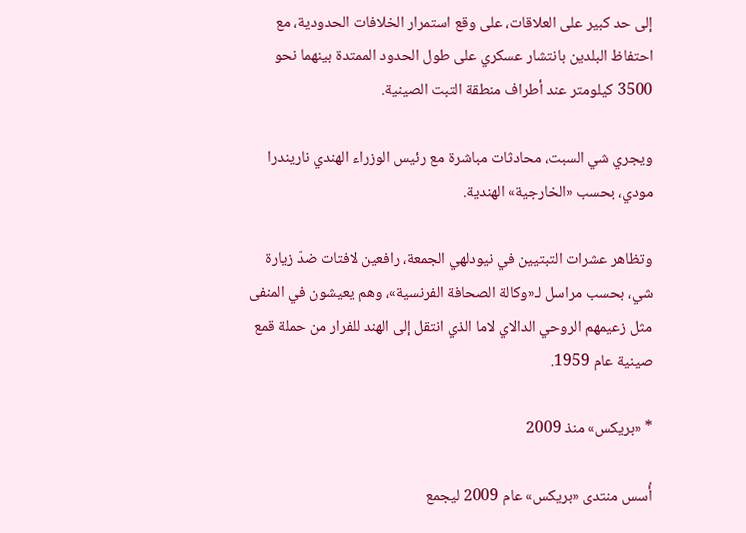إلى حد كبير على العلاقات، على وقع استمرار الخلافات الحدودية، مع احتفاظ البلدين بانتشار عسكري على طول الحدود الممتدة بينهما نحو 3500 كيلومتر عند أطراف منطقة التبت الصينية.

ويجري شي السبت، محادثات مباشرة مع رئيس الوزراء الهندي ناريندرا مودي، بحسب «الخارجية» الهندية.

وتظاهر عشرات التبتيين في نيودلهي الجمعة، رافعين لافتات ضدّ زيارة شي، بحسب مراسل لـ«وكالة الصحافة الفرنسية»، وهم يعيشون في المنفى مثل زعيمهم الروحي الدالاي لاما الذي انتقل إلى الهند للفرار من حملة قمع صينية عام 1959.

* «بريكس» منذ 2009

أُسس منتدى «بريكس» عام 2009 ليجمع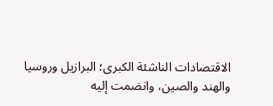الاقتصادات الناشئة الكبرى؛ البرازيل وروسيا والهند والصين، وانضمت إليه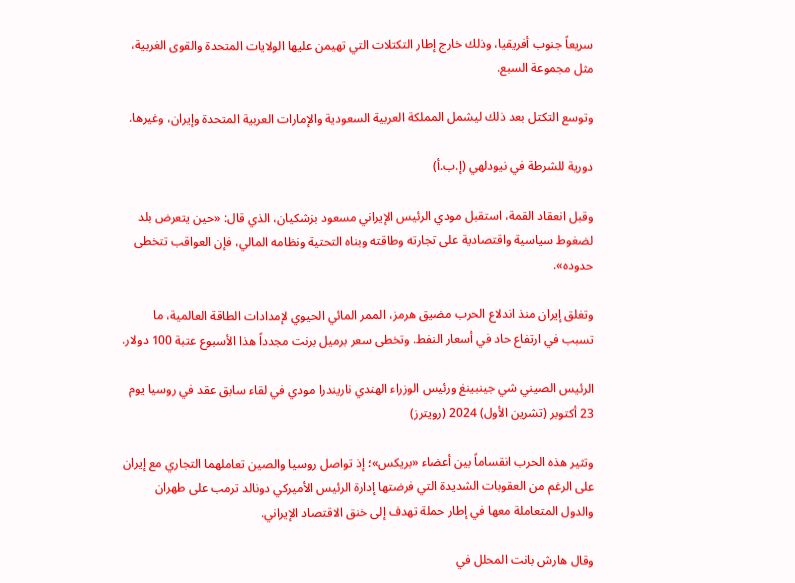سريعاً جنوب أفريقيا، وذلك خارج إطار التكتلات التي تهيمن عليها الولايات المتحدة والقوى الغربية، مثل مجموعة السبع.

وتوسع التكتل بعد ذلك ليشمل المملكة العربية السعودية والإمارات العربية المتحدة وإيران، وغيرها.

دورية للشرطة في نيودلهي (إ.ب.أ)

وقبل انعقاد القمة، استقبل مودي الرئيس الإيراني مسعود بزشكيان، الذي قال: «حين يتعرض بلد لضغوط سياسية واقتصادية على تجارته وطاقته وبناه التحتية ونظامه المالي، فإن العواقب تتخطى حدوده».

وتغلق إيران منذ اندلاع الحرب مضيق هرمز، الممر المائي الحيوي لإمدادات الطاقة العالمية، ما تسبب في ارتفاع حاد في أسعار النفط. وتخطى سعر برميل برنت مجدداً هذا الأسبوع عتبة 100 دولار.

الرئيس الصيني شي جينبينغ ورئيس الوزراء الهندي ناريندرا مودي في لقاء سابق عقد في روسيا يوم 23 أكتوبر (تشرين الأول) 2024 (رويترز)

وتثير هذه الحرب انقساماً بين أعضاء «بريكس»؛ إذ تواصل روسيا والصين تعاملهما التجاري مع إيران على الرغم من العقوبات الشديدة التي فرضتها إدارة الرئيس الأميركي دونالد ترمب على طهران والدول المتعاملة معها في إطار حملة تهدف إلى خنق الاقتصاد الإيراني.

وقال هارش بانت المحلل في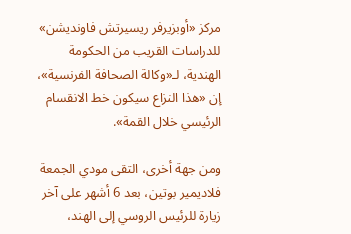مركز «أوبزيرفر ريسيرتش فاونديشن» للدراسات القريب من الحكومة الهندية، لـ«وكالة الصحافة الفرنسية»، إن «هذا النزاع سيكون خط الانقسام الرئيسي خلال القمة».

ومن جهة أخرى، التقى مودي الجمعة فلاديمير بوتين، بعد 6 أشهر على آخر زيارة للرئيس الروسي إلى الهند،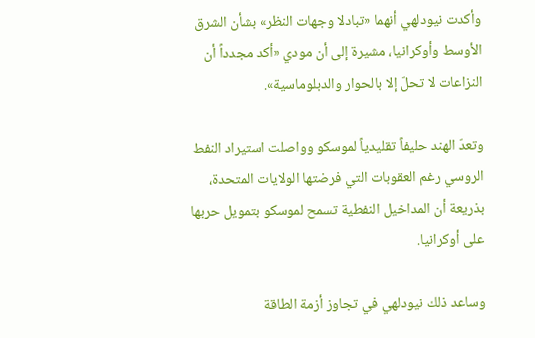وأكدت نيودلهي أنهما «تبادلا وجهات النظر» بشأن الشرق الأوسط وأوكرانيا، مشيرة إلى أن مودي «أكد مجدداً أن النزاعات لا تحلّ إلا بالحوار والدبلوماسية».

وتعدّ الهند حليفاً تقليدياً لموسكو وواصلت استيراد النفط الروسي رغم العقوبات التي فرضتها الولايات المتحدة، بذريعة أن المداخيل النفطية تسمح لموسكو بتمويل حربها على أوكرانيا.

وساعد ذلك نيودلهي في تجاوز أزمة الطاقة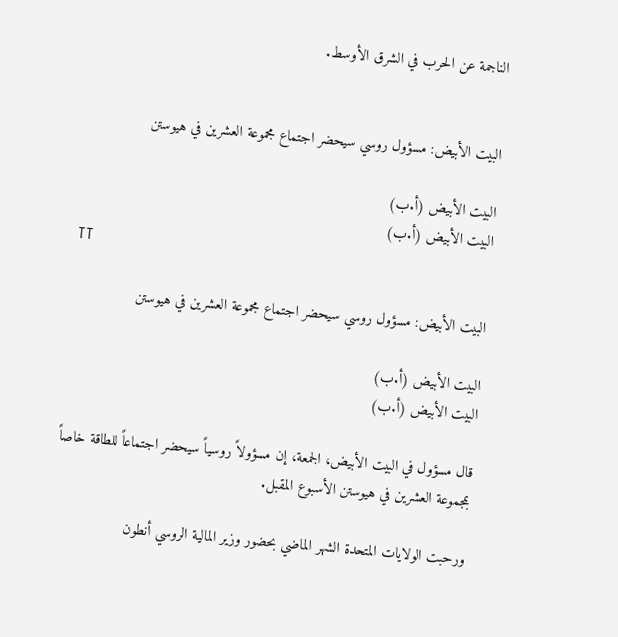الناجمة عن الحرب في الشرق الأوسط.


البيت الأبيض: مسؤول روسي سيحضر اجتماع مجموعة العشرين في هيوستن

البيت الأبيض (أ.ب)
البيت الأبيض (أ.ب)
TT

البيت الأبيض: مسؤول روسي سيحضر اجتماع مجموعة العشرين في هيوستن

البيت الأبيض (أ.ب)
البيت الأبيض (أ.ب)

قال مسؤول في البيت الأبيض، الجمعة، إن مسؤولاً روسياً سيحضر اجتماعاً للطاقة خاصاً بمجموعة العشرين في هيوستن الأسبوع المقبل.

ورحبت الولايات المتحدة الشهر الماضي بحضور وزير المالية الروسي أنطون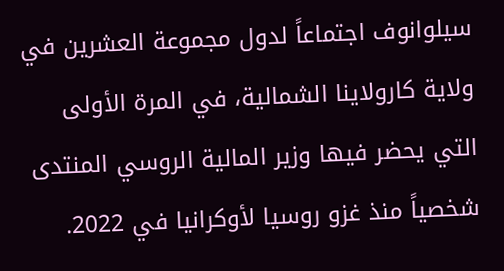سيلوانوف اجتماعاً لدول مجموعة العشرين في ولاية كارولاينا الشمالية، في المرة الأولى التي يحضر فيها وزير المالية الروسي المنتدى شخصياً منذ غزو روسيا لأوكرانيا في 2022.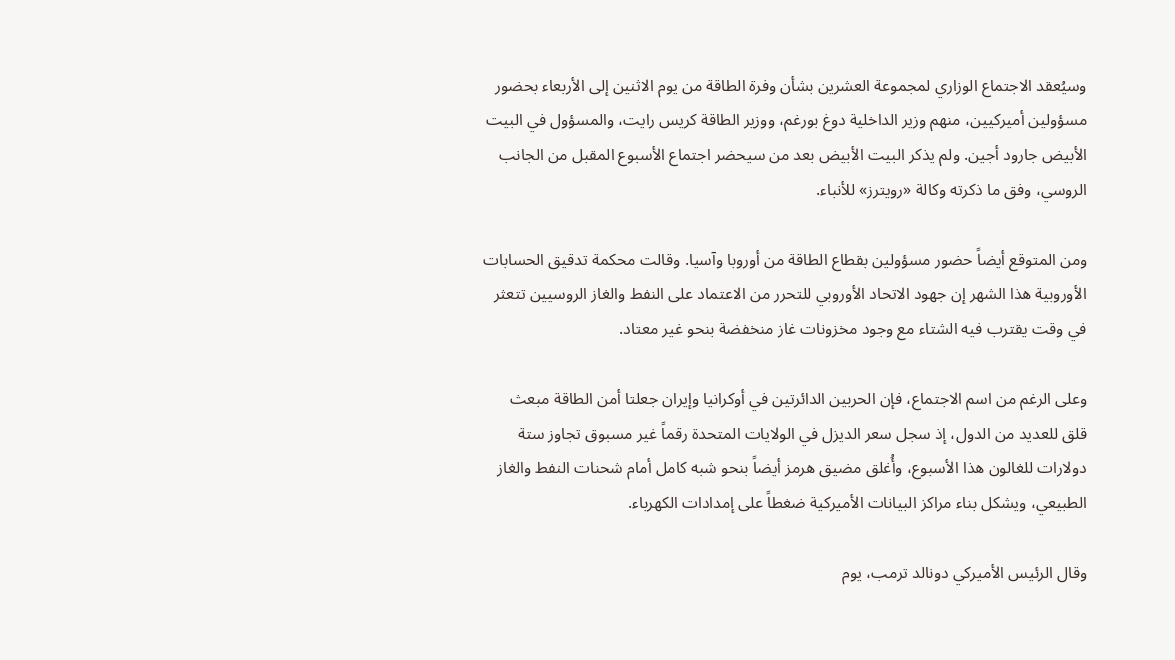وسيُعقد الاجتماع الوزاري لمجموعة العشرين بشأن وفرة الطاقة من يوم الاثنين إلى الأربعاء بحضور مسؤولين أميركيين، منهم وزير الداخلية دوغ بورغم، ووزير الطاقة كريس رايت، والمسؤول في البيت الأبيض جارود أجين. ولم يذكر البيت الأبيض بعد من سيحضر اجتماع الأسبوع المقبل من الجانب الروسي، وفق ما ذكرته وكالة «رويترز» للأنباء.

ومن المتوقع أيضاً حضور مسؤولين بقطاع الطاقة من أوروبا وآسيا. وقالت محكمة تدقيق الحسابات الأوروبية هذا الشهر إن جهود الاتحاد الأوروبي للتحرر من الاعتماد على النفط والغاز الروسيين تتعثر في وقت يقترب فيه الشتاء مع وجود مخزونات غاز منخفضة بنحو غير معتاد.

وعلى الرغم من اسم الاجتماع، فإن الحربين الدائرتين في أوكرانيا وإيران جعلتا أمن الطاقة مبعث قلق للعديد من الدول، إذ سجل سعر الديزل في الولايات المتحدة رقماً غير مسبوق تجاوز ستة دولارات للغالون هذا الأسبوع، وأُغلق مضيق هرمز أيضاً بنحو شبه كامل أمام شحنات النفط والغاز الطبيعي، ويشكل بناء مراكز البيانات الأميركية ضغطاً على إمدادات الكهرباء.

وقال الرئيس الأميركي دونالد ترمب، يوم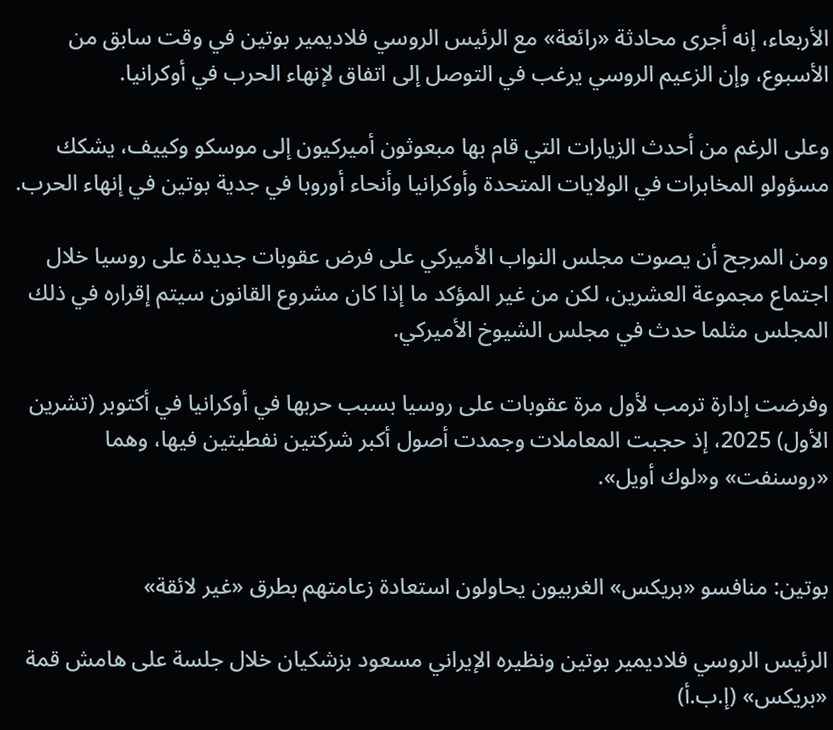الأربعاء، إنه أجرى محادثة «رائعة» مع الرئيس الروسي فلاديمير بوتين في وقت سابق من الأسبوع، وإن الزعيم الروسي يرغب في التوصل إلى اتفاق لإنهاء الحرب في أوكرانيا.

وعلى الرغم من أحدث الزيارات التي قام بها مبعوثون أميركيون إلى موسكو وكييف، يشكك مسؤولو المخابرات في الولايات المتحدة وأوكرانيا وأنحاء أوروبا في جدية بوتين في إنهاء الحرب.

ومن المرجح أن يصوت مجلس النواب الأميركي على فرض عقوبات جديدة على روسيا خلال اجتماع مجموعة العشرين، لكن من غير المؤكد ما إذا كان مشروع القانون سيتم إقراره في ذلك المجلس مثلما حدث في مجلس الشيوخ الأميركي.

وفرضت إدارة ترمب لأول مرة عقوبات على روسيا بسبب حربها في أوكرانيا في أكتوبر (تشرين الأول) 2025، إذ حجبت المعاملات وجمدت أصول أكبر شركتين نفطيتين فيها، وهما «روسنفت» و«لوك أويل».


بوتين: منافسو «بريكس» الغربيون يحاولون استعادة زعامتهم بطرق «غير لائقة»

الرئيس الروسي فلاديمير بوتين ونظيره الإيراني مسعود بزشكيان خلال جلسة على هامش قمة «بريكس» (إ.ب.أ)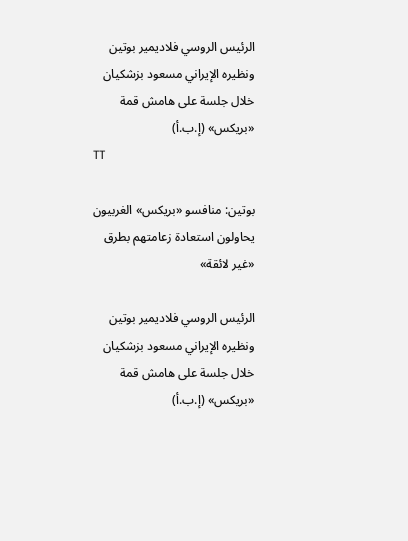الرئيس الروسي فلاديمير بوتين ونظيره الإيراني مسعود بزشكيان خلال جلسة على هامش قمة «بريكس» (إ.ب.أ)
TT

بوتين: منافسو «بريكس» الغربيون يحاولون استعادة زعامتهم بطرق «غير لائقة»

الرئيس الروسي فلاديمير بوتين ونظيره الإيراني مسعود بزشكيان خلال جلسة على هامش قمة «بريكس» (إ.ب.أ)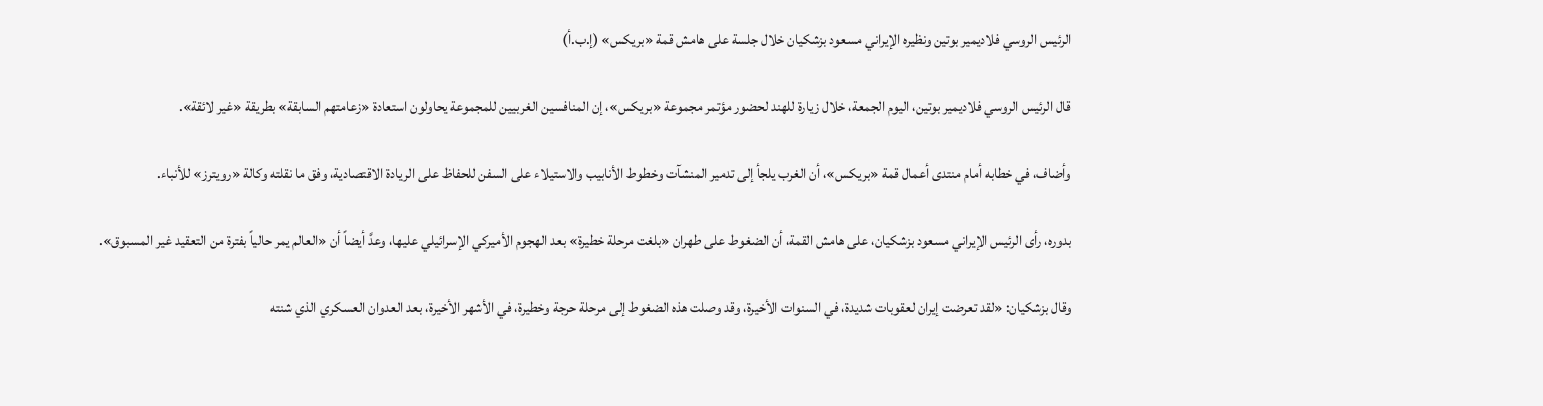الرئيس الروسي فلاديمير بوتين ونظيره الإيراني مسعود بزشكيان خلال جلسة على هامش قمة «بريكس» (إ.ب.أ)

قال الرئيس الروسي فلاديمير بوتين، اليوم الجمعة، خلال زيارة للهند لحضور مؤتمر مجموعة «بريكس»، إن المنافسين الغربيين للمجموعة يحاولون استعادة «زعامتهم السابقة» بطريقة «غير لائقة».

وأضاف، في خطابه أمام منتدى أعمال قمة «بريكس»، أن الغرب يلجأ إلى تدمير المنشآت وخطوط الأنابيب والاستيلاء على السفن للحفاظ على الريادة الاقتصادية، وفق ما نقلته وكالة «رويترز» للأنباء.

بدوره، رأى الرئيس الإيراني مسعود بزشكيان، على هامش القمة، أن الضغوط على طهران «بلغت مرحلة خطيرة» بعد الهجوم الأميركي الإسرائيلي عليها، وعدَّ أيضاً أن «العالم يمر حالياً بفترة من التعقيد غير المسبوق».

وقال بزشكيان: «لقد تعرضت إيران لعقوبات شديدة، في السنوات الأخيرة، وقد وصلت هذه الضغوط إلى مرحلة حرجة وخطيرة، في الأشهر الأخيرة، بعد العدوان العسكري الذي شنته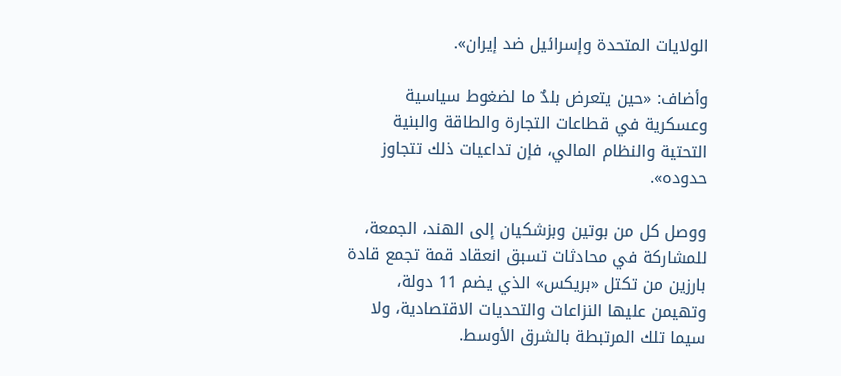الولايات المتحدة وإسرائيل ضد إيران».

وأضاف: «حين يتعرض بلدٌ ما لضغوط سياسية وعسكرية في قطاعات التجارة والطاقة والبنية التحتية والنظام المالي، فإن تداعيات ذلك تتجاوز حدوده».

ووصل كل من بوتين وبزشكيان إلى الهند، الجمعة، للمشاركة في محادثات تسبق انعقاد قمة تجمع قادة بارزين من تكتل «بريكس» الذي يضم 11 دولة، وتهيمن عليها النزاعات والتحديات الاقتصادية، ولا سيما تلك المرتبطة بالشرق الأوسط.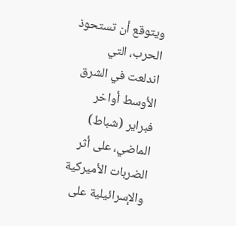ويتوقع أن تستحوذ الحرب، التي اندلعت في الشرق الأوسط أواخر فبراير (شباط) الماضي، على أثر الضربات الأميركية والإسرائيلية على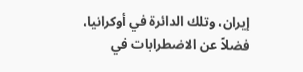إيران، وتلك الدائرة في أوكرانيا، فضلاً عن الاضطرابات في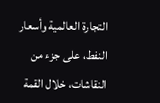التجارة العالمية وأسعار النفط، على جزء من النقاشات، خلال القمة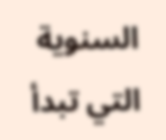السنوية التي تبدأ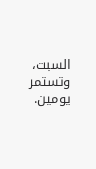السبت، وتستمر يومين.